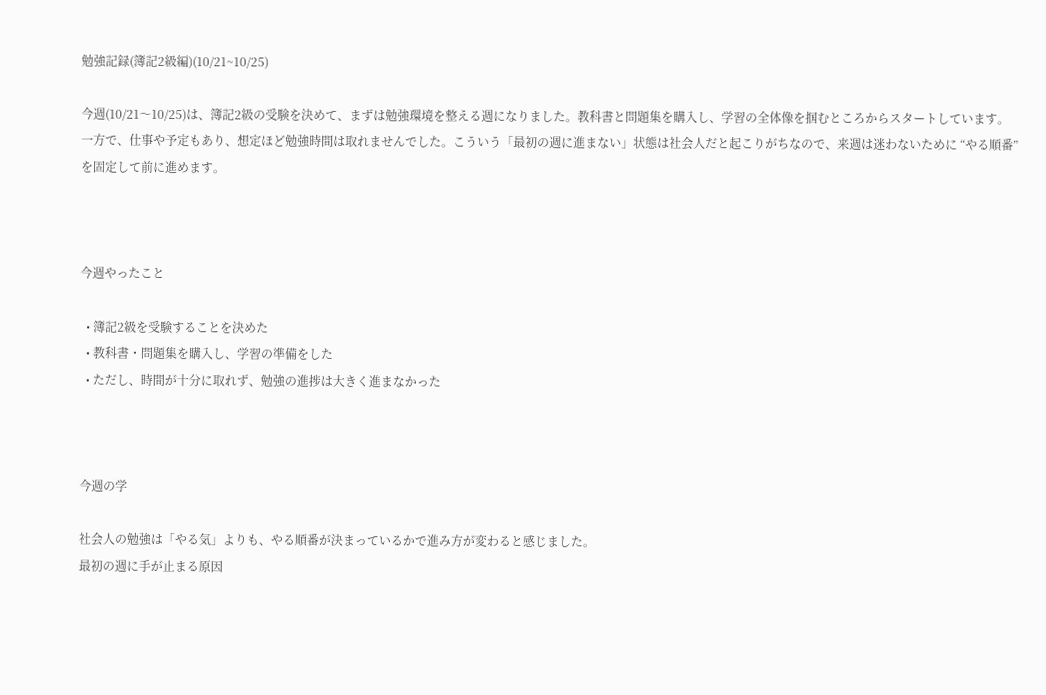勉強記録(簿記2級編)(10/21~10/25)

今週(10/21〜10/25)は、簿記2級の受験を決めて、まずは勉強環境を整える週になりました。教科書と問題集を購入し、学習の全体像を掴むところからスタートしています。
一方で、仕事や予定もあり、想定ほど勉強時間は取れませんでした。こういう「最初の週に進まない」状態は社会人だと起こりがちなので、来週は迷わないために “やる順番”を固定して前に進めます。



今週やったこと

  • 簿記2級を受験することを決めた
  • 教科書・問題集を購入し、学習の準備をした
  • ただし、時間が十分に取れず、勉強の進捗は大きく進まなかった



今週の学

社会人の勉強は「やる気」よりも、やる順番が決まっているかで進み方が変わると感じました。
最初の週に手が止まる原因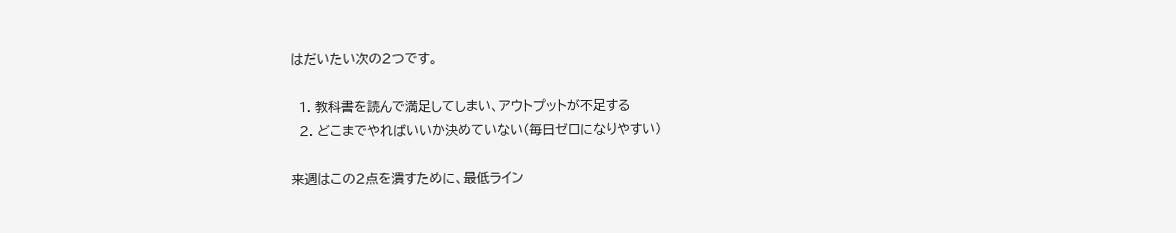はだいたい次の2つです。

  1. 教科書を読んで満足してしまい、アウトプットが不足する
  2. どこまでやればいいか決めていない(毎日ゼロになりやすい)

来週はこの2点を潰すために、最低ライン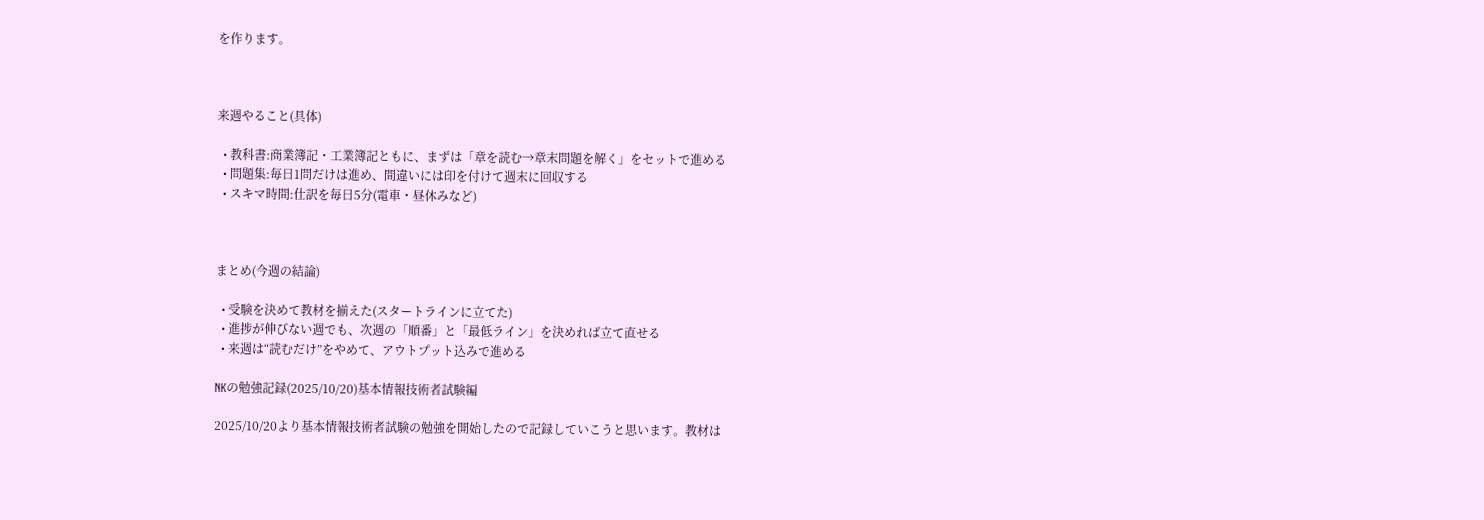を作ります。



来週やること(具体)

  • 教科書:商業簿記・工業簿記ともに、まずは「章を読む→章末問題を解く」をセットで進める
  • 問題集:毎日1問だけは進め、間違いには印を付けて週末に回収する
  • スキマ時間:仕訳を毎日5分(電車・昼休みなど)



まとめ(今週の結論)

  • 受験を決めて教材を揃えた(スタートラインに立てた)
  • 進捗が伸びない週でも、次週の「順番」と「最低ライン」を決めれば立て直せる
  • 来週は“読むだけ”をやめて、アウトプット込みで進める

NKの勉強記録(2025/10/20)基本情報技術者試験編

2025/10/20より基本情報技術者試験の勉強を開始したので記録していこうと思います。教材は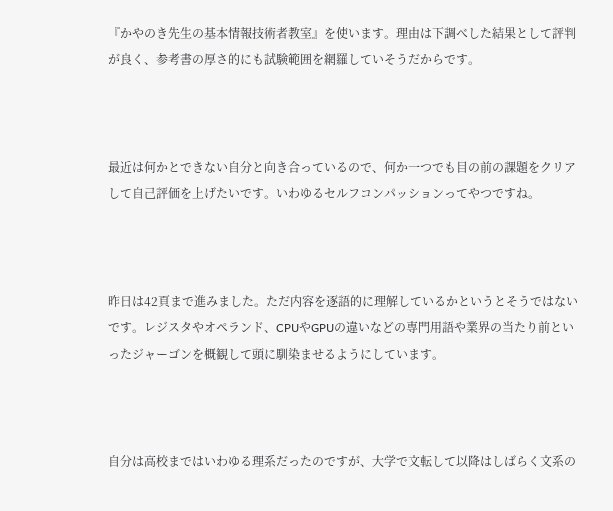『かやのき先生の基本情報技術者教室』を使います。理由は下調べした結果として評判が良く、参考書の厚さ的にも試験範囲を網羅していそうだからです。



最近は何かとできない自分と向き合っているので、何か一つでも目の前の課題をクリアして自己評価を上げたいです。いわゆるセルフコンパッションってやつですね。



昨日は42頁まで進みました。ただ内容を逐語的に理解しているかというとそうではないです。レジスタやオペランド、CPUやGPUの違いなどの専門用語や業界の当たり前といったジャーゴンを概観して頭に馴染ませるようにしています。



自分は高校まではいわゆる理系だったのですが、大学で文転して以降はしばらく文系の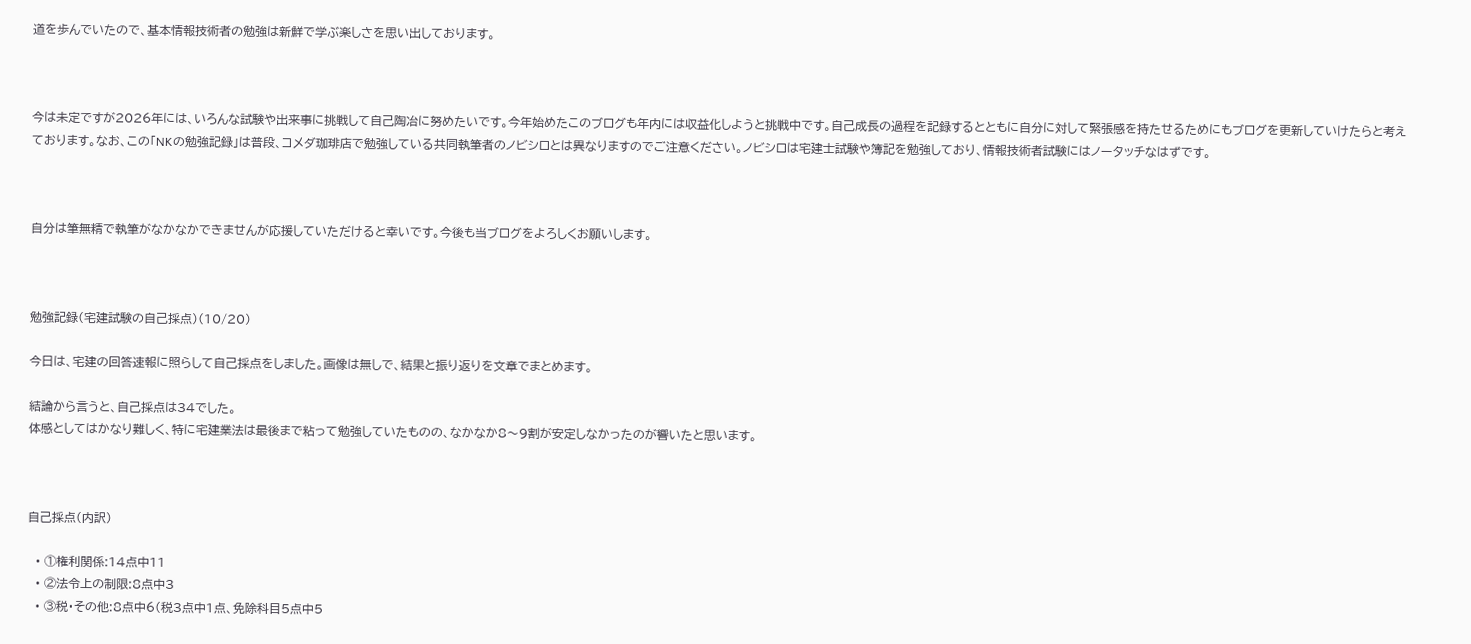道を歩んでいたので、基本情報技術者の勉強は新鮮で学ぶ楽しさを思い出しております。



今は未定ですが2026年には、いろんな試験や出来事に挑戦して自己陶冶に努めたいです。今年始めたこのブログも年内には収益化しようと挑戦中です。自己成長の過程を記録するとともに自分に対して緊張感を持たせるためにもブログを更新していけたらと考えております。なお、この「NKの勉強記録」は普段、コメダ珈琲店で勉強している共同執筆者のノビシロとは異なりますのでご注意ください。ノビシロは宅建士試験や簿記を勉強しており、情報技術者試験にはノータッチなはずです。



自分は筆無精で執筆がなかなかできませんが応援していただけると幸いです。今後も当ブログをよろしくお願いします。



勉強記録(宅建試験の自己採点)(10/20)

今日は、宅建の回答速報に照らして自己採点をしました。画像は無しで、結果と振り返りを文章でまとめます。

結論から言うと、自己採点は34でした。
体感としてはかなり難しく、特に宅建業法は最後まで粘って勉強していたものの、なかなか8〜9割が安定しなかったのが響いたと思います。



自己採点(内訳)

  • ①権利関係:14点中11
  • ②法令上の制限:8点中3
  • ③税・その他:8点中6(税3点中1点、免除科目5点中5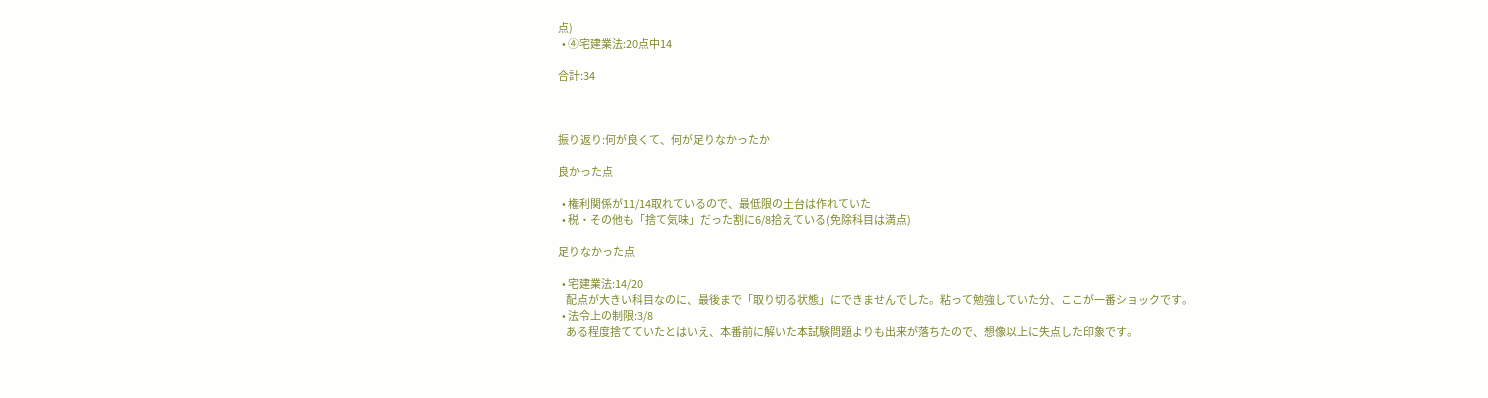点)
  • ④宅建業法:20点中14

合計:34



振り返り:何が良くて、何が足りなかったか

良かった点

  • 権利関係が11/14取れているので、最低限の土台は作れていた
  • 税・その他も「捨て気味」だった割に6/8拾えている(免除科目は満点)

足りなかった点

  • 宅建業法:14/20
    配点が大きい科目なのに、最後まで「取り切る状態」にできませんでした。粘って勉強していた分、ここが一番ショックです。
  • 法令上の制限:3/8
    ある程度捨てていたとはいえ、本番前に解いた本試験問題よりも出来が落ちたので、想像以上に失点した印象です。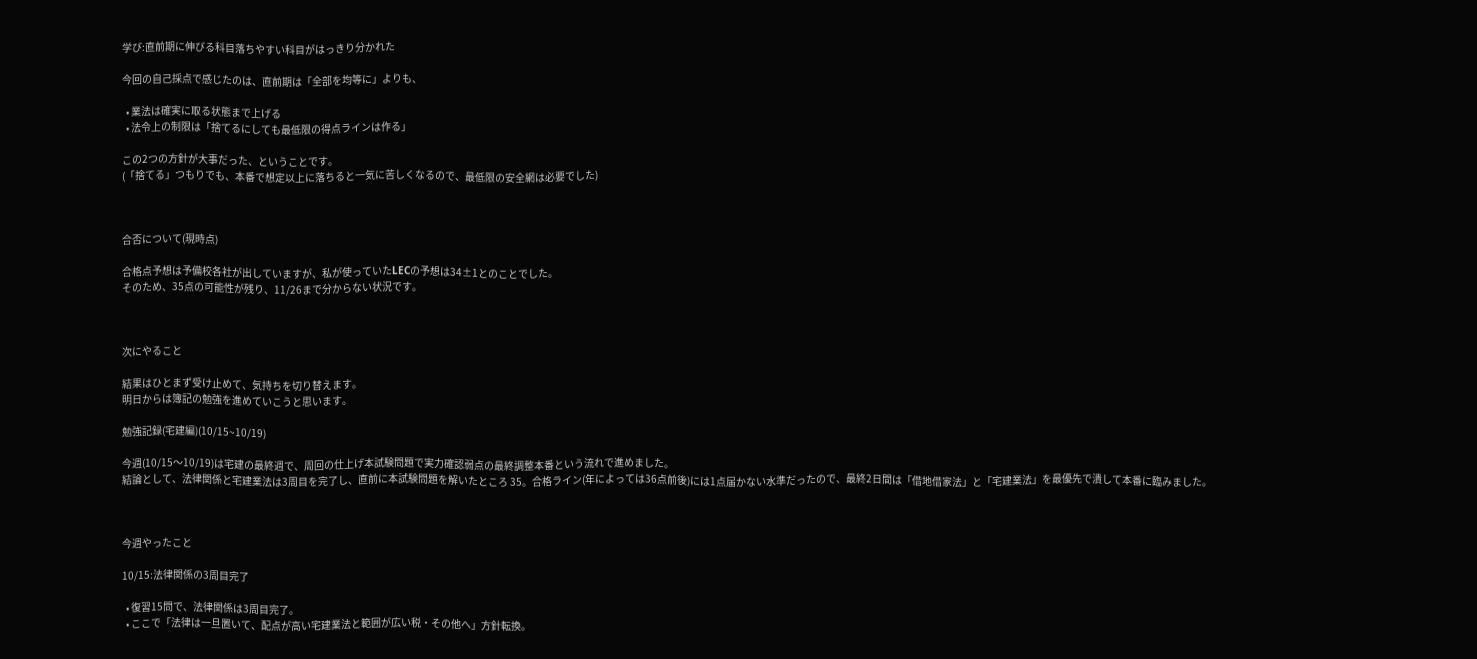学び:直前期に伸びる科目落ちやすい科目がはっきり分かれた

今回の自己採点で感じたのは、直前期は「全部を均等に」よりも、

  • 業法は確実に取る状態まで上げる
  • 法令上の制限は「捨てるにしても最低限の得点ラインは作る」

この2つの方針が大事だった、ということです。
(「捨てる」つもりでも、本番で想定以上に落ちると一気に苦しくなるので、最低限の安全網は必要でした)



合否について(現時点)

合格点予想は予備校各社が出していますが、私が使っていたLECの予想は34±1とのことでした。
そのため、35点の可能性が残り、11/26まで分からない状況です。



次にやること

結果はひとまず受け止めて、気持ちを切り替えます。
明日からは簿記の勉強を進めていこうと思います。

勉強記録(宅建編)(10/15~10/19)

今週(10/15〜10/19)は宅建の最終週で、周回の仕上げ本試験問題で実力確認弱点の最終調整本番という流れで進めました。
結論として、法律関係と宅建業法は3周目を完了し、直前に本試験問題を解いたところ 35。合格ライン(年によっては36点前後)には1点届かない水準だったので、最終2日間は「借地借家法」と「宅建業法」を最優先で潰して本番に臨みました。



今週やったこと

10/15:法律関係の3周目完了

  • 復習15問で、法律関係は3周目完了。
  • ここで「法律は一旦置いて、配点が高い宅建業法と範囲が広い税・その他へ」方針転換。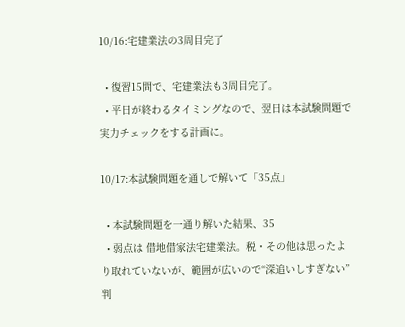10/16:宅建業法の3周目完了

  • 復習15問で、宅建業法も3周目完了。
  • 平日が終わるタイミングなので、翌日は本試験問題で実力チェックをする計画に。

10/17:本試験問題を通しで解いて「35点」

  • 本試験問題を一通り解いた結果、35
  • 弱点は 借地借家法宅建業法。税・その他は思ったより取れていないが、範囲が広いので“深追いしすぎない”判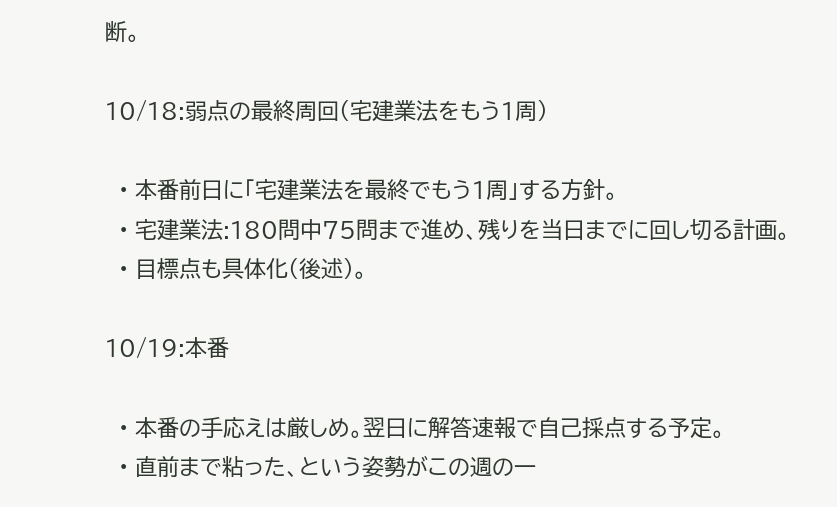断。

10/18:弱点の最終周回(宅建業法をもう1周)

  • 本番前日に「宅建業法を最終でもう1周」する方針。
  • 宅建業法:180問中75問まで進め、残りを当日までに回し切る計画。
  • 目標点も具体化(後述)。

10/19:本番

  • 本番の手応えは厳しめ。翌日に解答速報で自己採点する予定。
  • 直前まで粘った、という姿勢がこの週の一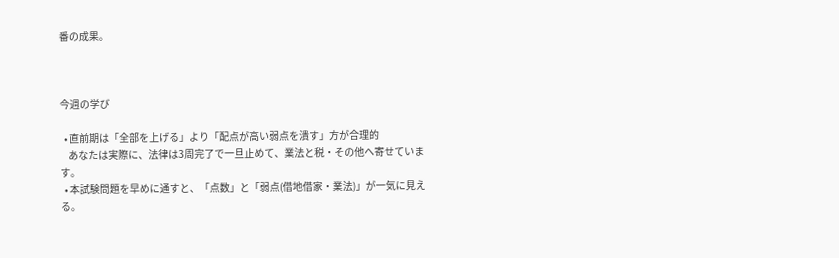番の成果。



今週の学び

  • 直前期は「全部を上げる」より「配点が高い弱点を潰す」方が合理的
    あなたは実際に、法律は3周完了で一旦止めて、業法と税・その他へ寄せています。
  • 本試験問題を早めに通すと、「点数」と「弱点(借地借家・業法)」が一気に見える。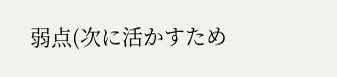弱点(次に活かすため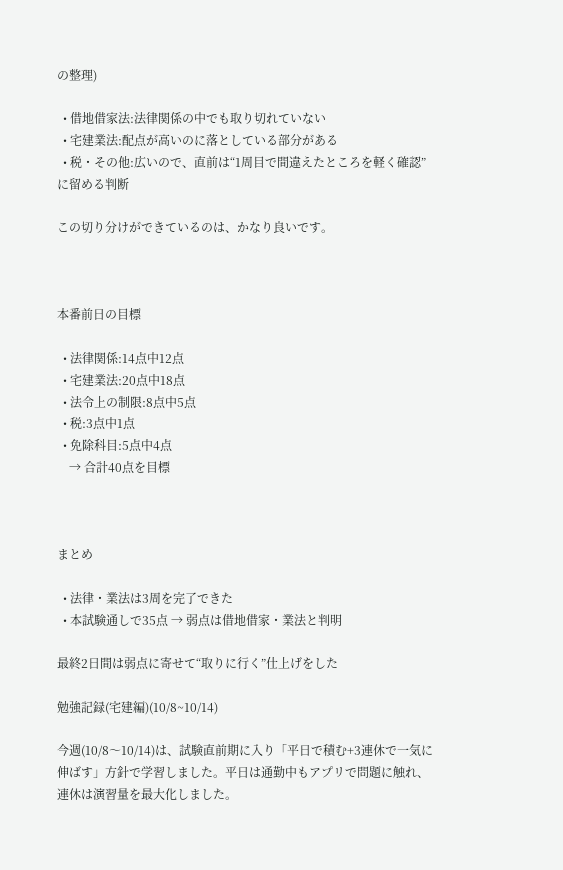の整理)

  • 借地借家法:法律関係の中でも取り切れていない
  • 宅建業法:配点が高いのに落としている部分がある
  • 税・その他:広いので、直前は“1周目で間違えたところを軽く確認”に留める判断

この切り分けができているのは、かなり良いです。



本番前日の目標

  • 法律関係:14点中12点
  • 宅建業法:20点中18点
  • 法令上の制限:8点中5点
  • 税:3点中1点
  • 免除科目:5点中4点
    → 合計40点を目標



まとめ

  • 法律・業法は3周を完了できた
  • 本試験通しで35点 → 弱点は借地借家・業法と判明

最終2日間は弱点に寄せて“取りに行く”仕上げをした

勉強記録(宅建編)(10/8~10/14)

今週(10/8〜10/14)は、試験直前期に入り「平日で積む+3連休で一気に伸ばす」方針で学習しました。平日は通勤中もアプリで問題に触れ、連休は演習量を最大化しました。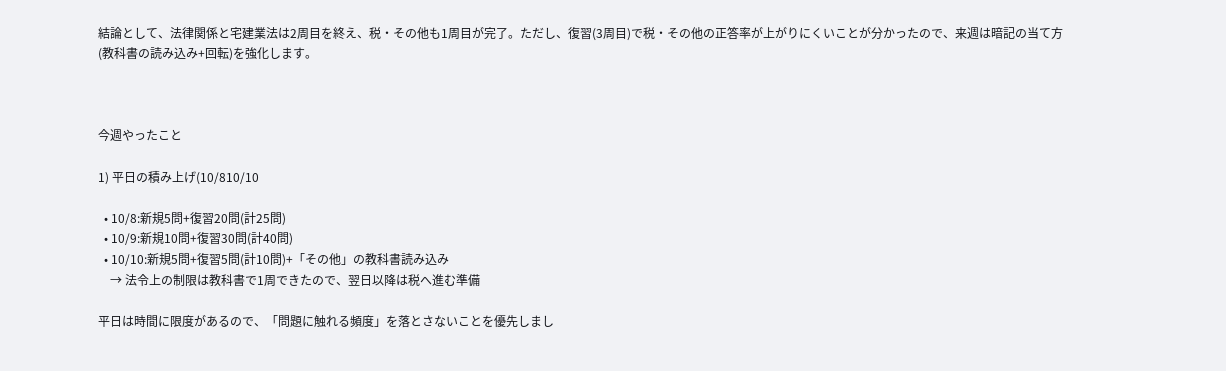結論として、法律関係と宅建業法は2周目を終え、税・その他も1周目が完了。ただし、復習(3周目)で税・その他の正答率が上がりにくいことが分かったので、来週は暗記の当て方(教科書の読み込み+回転)を強化します。



今週やったこと

1) 平日の積み上げ(10/810/10

  • 10/8:新規5問+復習20問(計25問)
  • 10/9:新規10問+復習30問(計40問)
  • 10/10:新規5問+復習5問(計10問)+「その他」の教科書読み込み
    → 法令上の制限は教科書で1周できたので、翌日以降は税へ進む準備

平日は時間に限度があるので、「問題に触れる頻度」を落とさないことを優先しまし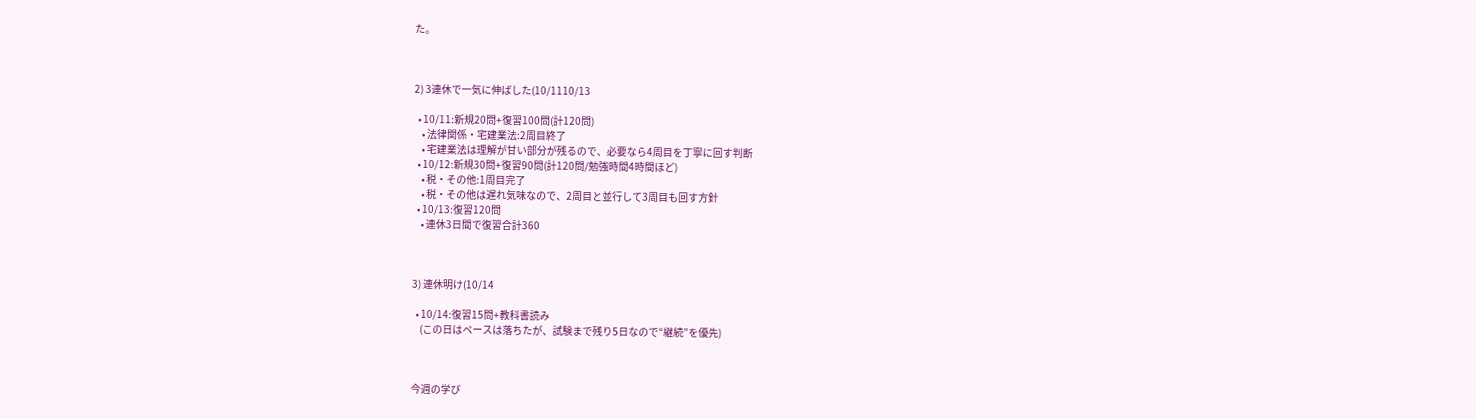た。



2) 3連休で一気に伸ばした(10/1110/13

  • 10/11:新規20問+復習100問(計120問)
    • 法律関係・宅建業法:2周目終了
    • 宅建業法は理解が甘い部分が残るので、必要なら4周目を丁寧に回す判断
  • 10/12:新規30問+復習90問(計120問/勉強時間4時間ほど)
    • 税・その他:1周目完了
    • 税・その他は遅れ気味なので、2周目と並行して3周目も回す方針
  • 10/13:復習120問
    • 連休3日間で復習合計360



3) 連休明け(10/14

  • 10/14:復習15問+教科書読み
    (この日はペースは落ちたが、試験まで残り5日なので“継続”を優先)



今週の学び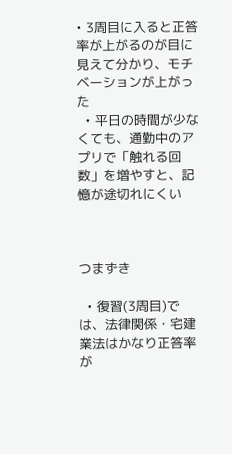• 3周目に入ると正答率が上がるのが目に見えて分かり、モチベーションが上がった
  • 平日の時間が少なくても、通勤中のアプリで「触れる回数」を増やすと、記憶が途切れにくい



つまずき

  • 復習(3周目)では、法律関係・宅建業法はかなり正答率が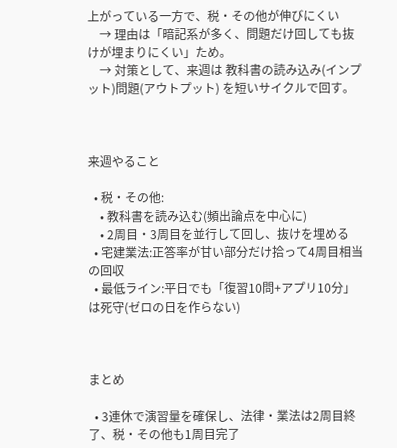上がっている一方で、税・その他が伸びにくい
    → 理由は「暗記系が多く、問題だけ回しても抜けが埋まりにくい」ため。
    → 対策として、来週は 教科書の読み込み(インプット)問題(アウトプット) を短いサイクルで回す。



来週やること

  • 税・その他:
    • 教科書を読み込む(頻出論点を中心に)
    • 2周目・3周目を並行して回し、抜けを埋める
  • 宅建業法:正答率が甘い部分だけ拾って4周目相当の回収
  • 最低ライン:平日でも「復習10問+アプリ10分」は死守(ゼロの日を作らない)



まとめ

  • 3連休で演習量を確保し、法律・業法は2周目終了、税・その他も1周目完了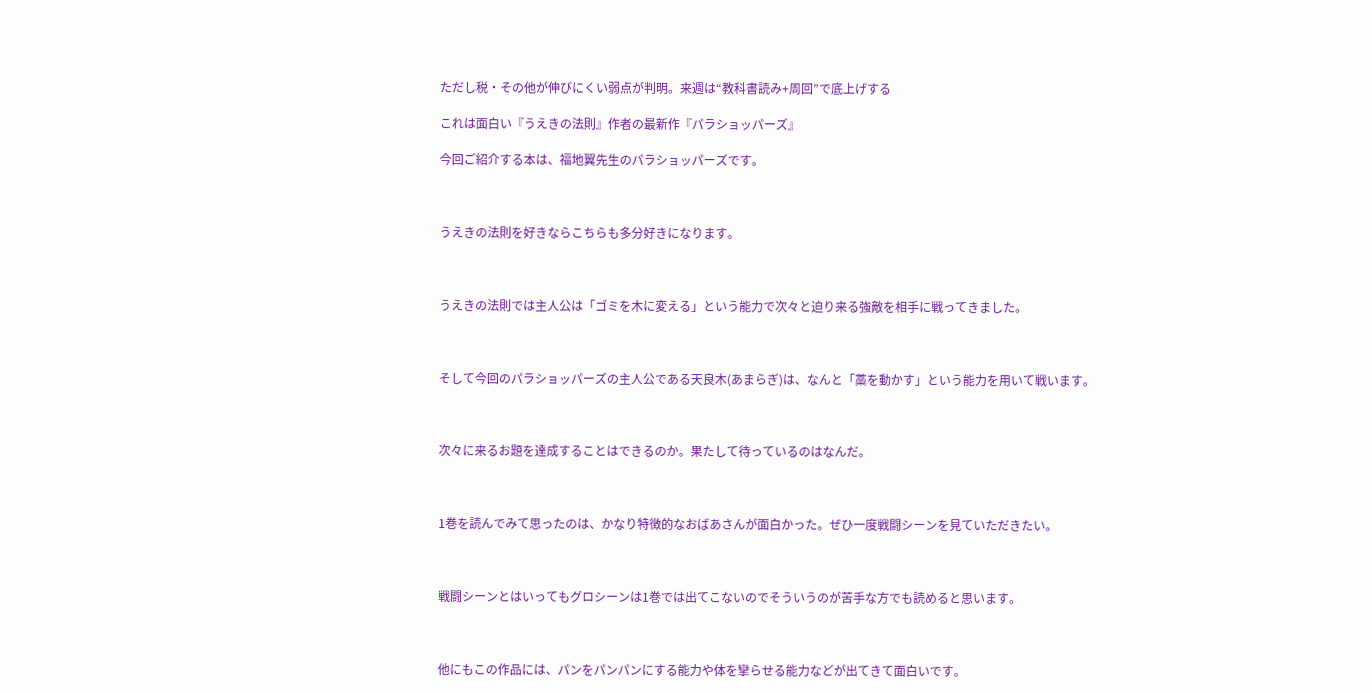ただし税・その他が伸びにくい弱点が判明。来週は“教科書読み+周回”で底上げする

これは面白い『うえきの法則』作者の最新作『パラショッパーズ』

今回ご紹介する本は、福地翼先生のパラショッパーズです。



うえきの法則を好きならこちらも多分好きになります。



うえきの法則では主人公は「ゴミを木に変える」という能力で次々と迫り来る強敵を相手に戦ってきました。



そして今回のパラショッパーズの主人公である天良木(あまらぎ)は、なんと「藁を動かす」という能力を用いて戦います。



次々に来るお題を達成することはできるのか。果たして待っているのはなんだ。



1巻を読んでみて思ったのは、かなり特徴的なおばあさんが面白かった。ぜひ一度戦闘シーンを見ていただきたい。



戦闘シーンとはいってもグロシーンは1巻では出てこないのでそういうのが苦手な方でも読めると思います。



他にもこの作品には、パンをパンパンにする能力や体を攣らせる能力などが出てきて面白いです。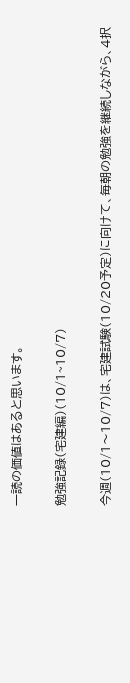一読の価値はあると思います。

勉強記録(宅建編)(10/1~10/7)

今週(10/1〜10/7)は、宅建試験(10/20予定)に向けて、毎朝の勉強を継続しながら、4択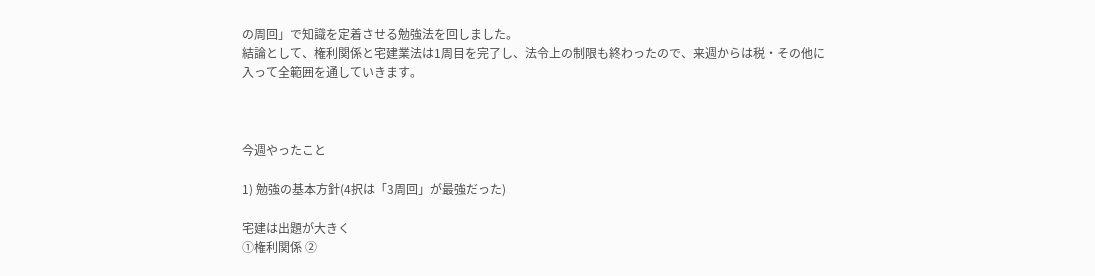の周回」で知識を定着させる勉強法を回しました。
結論として、権利関係と宅建業法は1周目を完了し、法令上の制限も終わったので、来週からは税・その他に入って全範囲を通していきます。



今週やったこと

1) 勉強の基本方針(4択は「3周回」が最強だった)

宅建は出題が大きく
①権利関係 ②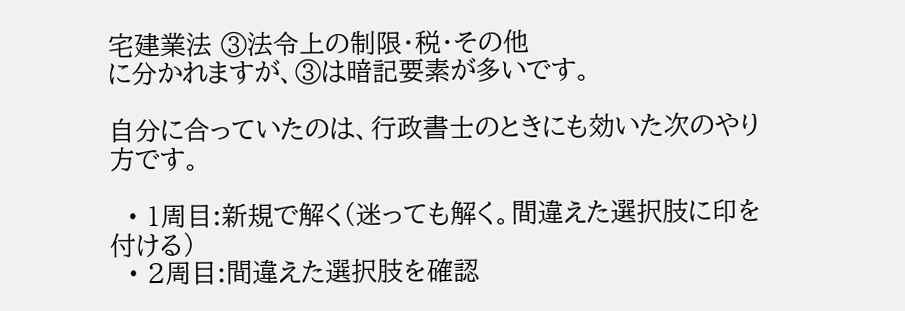宅建業法 ③法令上の制限・税・その他
に分かれますが、③は暗記要素が多いです。

自分に合っていたのは、行政書士のときにも効いた次のやり方です。

  • 1周目:新規で解く(迷っても解く。間違えた選択肢に印を付ける)
  • 2周目:間違えた選択肢を確認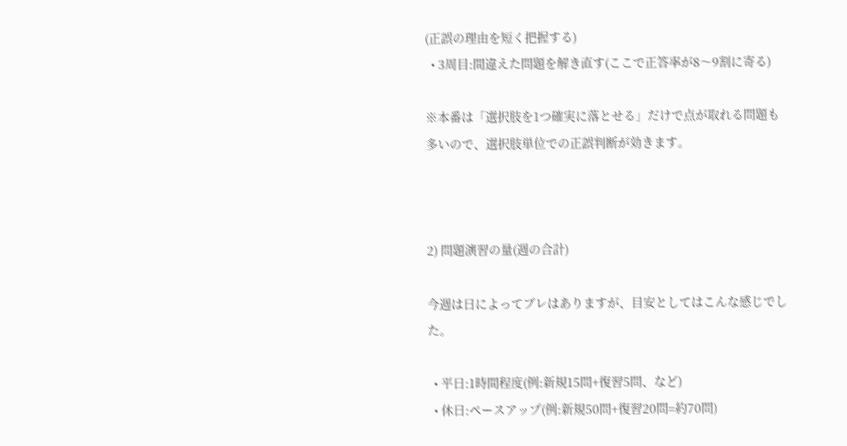(正誤の理由を短く把握する)
  • 3周目:間違えた問題を解き直す(ここで正答率が8〜9割に寄る)

※本番は「選択肢を1つ確実に落とせる」だけで点が取れる問題も多いので、選択肢単位での正誤判断が効きます。



2) 問題演習の量(週の合計)

今週は日によってブレはありますが、目安としてはこんな感じでした。

  • 平日:1時間程度(例:新規15問+復習5問、など)
  • 休日:ペースアップ(例:新規50問+復習20問=約70問)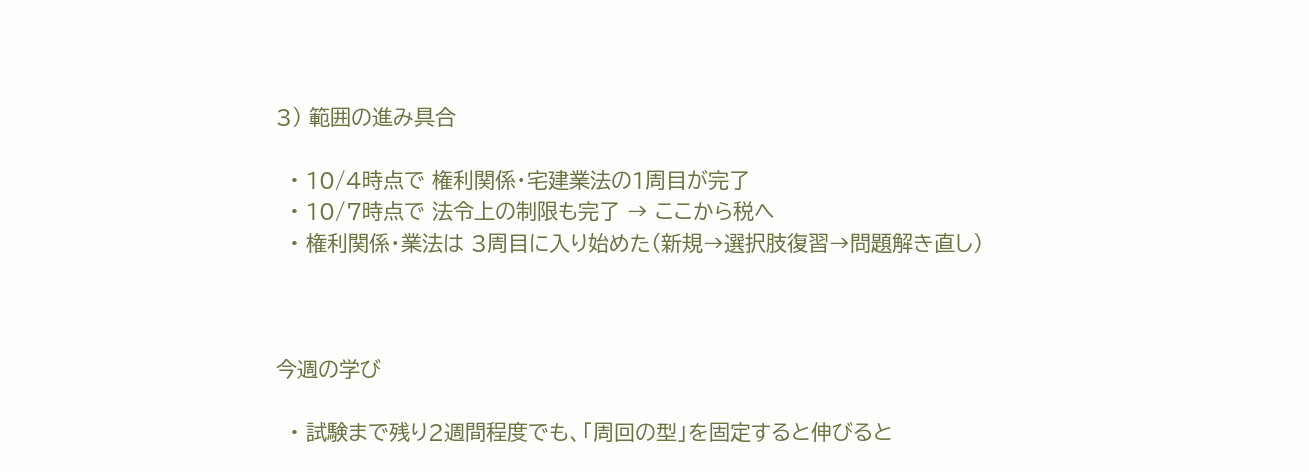3) 範囲の進み具合

  • 10/4時点で 権利関係・宅建業法の1周目が完了
  • 10/7時点で 法令上の制限も完了 → ここから税へ
  • 権利関係・業法は 3周目に入り始めた(新規→選択肢復習→問題解き直し)



今週の学び

  • 試験まで残り2週間程度でも、「周回の型」を固定すると伸びると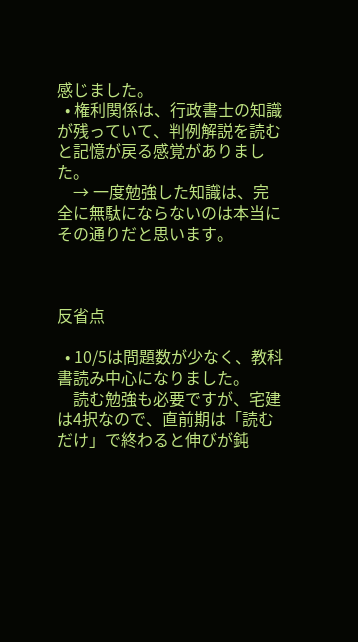感じました。
  • 権利関係は、行政書士の知識が残っていて、判例解説を読むと記憶が戻る感覚がありました。
    → 一度勉強した知識は、完全に無駄にならないのは本当にその通りだと思います。



反省点

  • 10/5は問題数が少なく、教科書読み中心になりました。
    読む勉強も必要ですが、宅建は4択なので、直前期は「読むだけ」で終わると伸びが鈍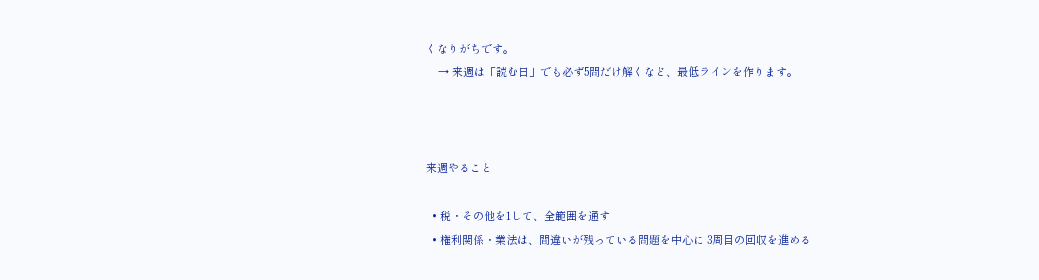くなりがちです。
    → 来週は「読む日」でも必ず5問だけ解くなど、最低ラインを作ります。



来週やること

  • 税・その他を1して、全範囲を通す
  • 権利関係・業法は、間違いが残っている問題を中心に 3周目の回収を進める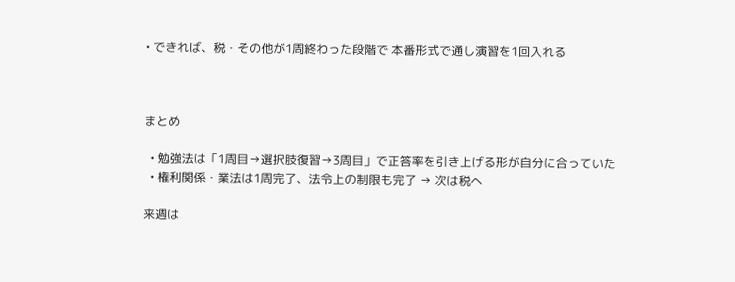• できれば、税・その他が1周終わった段階で 本番形式で通し演習を1回入れる



まとめ

  • 勉強法は「1周目→選択肢復習→3周目」で正答率を引き上げる形が自分に合っていた
  • 権利関係・業法は1周完了、法令上の制限も完了 → 次は税へ

来週は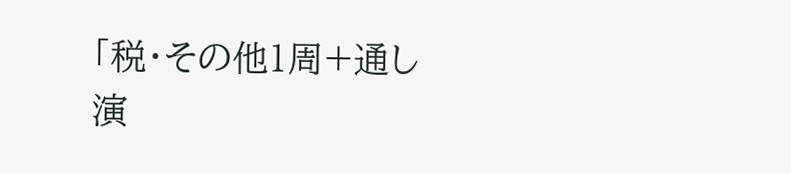「税・その他1周+通し演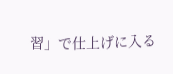習」で仕上げに入る